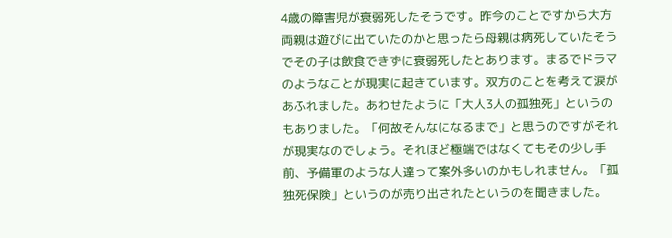4歳の障害児が衰弱死したそうです。昨今のことですから大方両親は遊びに出ていたのかと思ったら母親は病死していたそうでその子は飲食できずに衰弱死したとあります。まるでドラマのようなことが現実に起きています。双方のことを考えて涙があふれました。あわせたように「大人3人の孤独死」というのもありました。「何故そんなになるまで」と思うのですがそれが現実なのでしょう。それほど極端ではなくてもその少し手前、予備軍のような人達って案外多いのかもしれません。「孤独死保険」というのが売り出されたというのを聞きました。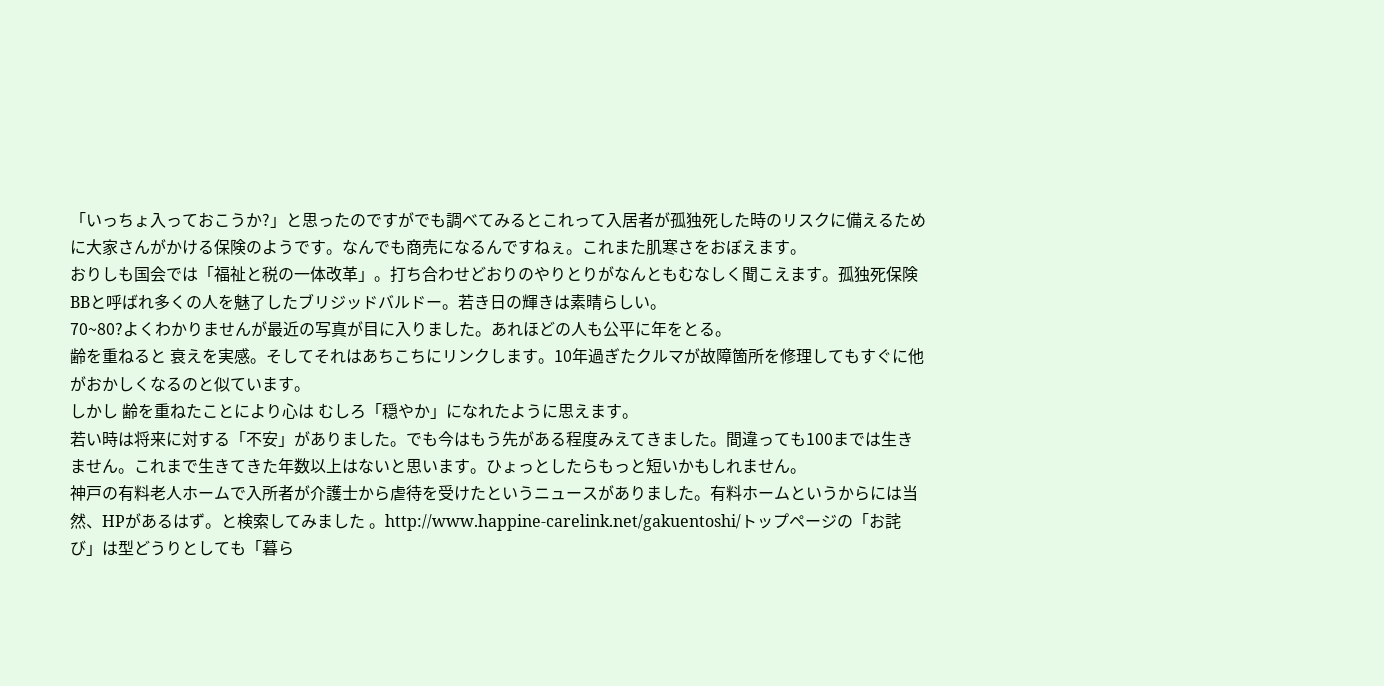「いっちょ入っておこうか?」と思ったのですがでも調べてみるとこれって入居者が孤独死した時のリスクに備えるために大家さんがかける保険のようです。なんでも商売になるんですねぇ。これまた肌寒さをおぼえます。
おりしも国会では「福祉と税の一体改革」。打ち合わせどおりのやりとりがなんともむなしく聞こえます。孤独死保険
BBと呼ばれ多くの人を魅了したブリジッドバルドー。若き日の輝きは素晴らしい。
70~80?よくわかりませんが最近の写真が目に入りました。あれほどの人も公平に年をとる。
齢を重ねると 衰えを実感。そしてそれはあちこちにリンクします。10年過ぎたクルマが故障箇所を修理してもすぐに他がおかしくなるのと似ています。
しかし 齢を重ねたことにより心は むしろ「穏やか」になれたように思えます。
若い時は将来に対する「不安」がありました。でも今はもう先がある程度みえてきました。間違っても100までは生きません。これまで生きてきた年数以上はないと思います。ひょっとしたらもっと短いかもしれません。
神戸の有料老人ホームで入所者が介護士から虐待を受けたというニュースがありました。有料ホームというからには当然、HPがあるはず。と検索してみました 。http://www.happine-carelink.net/gakuentoshi/トップページの「お詫び」は型どうりとしても「暮ら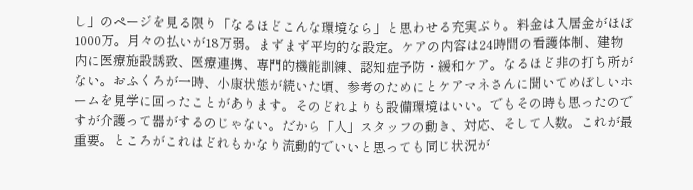し」のページを見る限り「なるほどこんな環境なら」と思わせる充実ぶり。料金は入居金がほぼ1000万。月々の払いが18万弱。まずまず平均的な設定。ケアの内容は24時間の看護体制、建物内に医療施設誘致、医療連携、専門的機能訓練、認知症予防・緩和ケア。なるほど非の打ち所がない。おふくろが一時、小康状態が続いた頃、参考のためにとケアマネさんに聞いてめぼしいホームを見学に回ったことがあります。そのどれよりも設備環境はいい。でもその時も思ったのですが介護って器がするのじゃない。だから「人」スタッフの動き、対応、そして人数。これが最重要。ところがこれはどれもかなり流動的でいいと思っても同じ状況が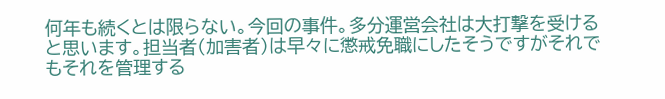何年も続くとは限らない。今回の事件。多分運営会社は大打撃を受けると思います。担当者(加害者)は早々に懲戒免職にしたそうですがそれでもそれを管理する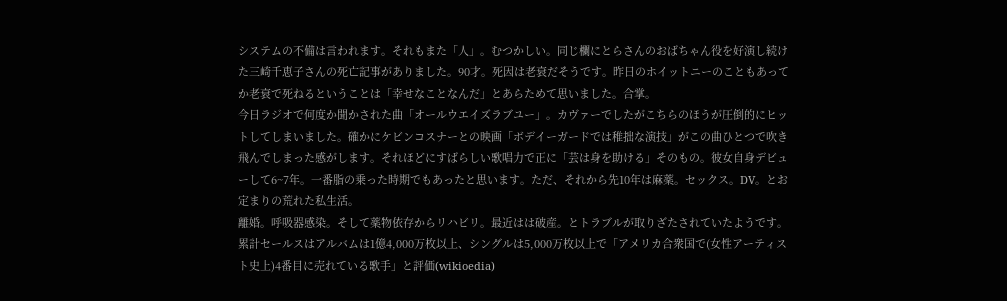システムの不備は言われます。それもまた「人」。むつかしい。同じ欄にとらさんのおばちゃん役を好演し続けた三崎千恵子さんの死亡記事がありました。90才。死因は老衰だそうです。昨日のホイットニーのこともあってか老衰で死ねるということは「幸せなことなんだ」とあらためて思いました。合掌。
今日ラジオで何度か聞かされた曲「オールウエイズラブユー」。カヴァーでしたがこちらのほうが圧倒的にヒットしてしまいました。確かにケビンコスナーとの映画「ボデイーガードでは稚拙な演技」がこの曲ひとつで吹き飛んでしまった感がします。それほどにすばらしい歌唱力で正に「芸は身を助ける」そのもの。彼女自身デビューして6~7年。一番脂の乗った時期でもあったと思います。ただ、それから先10年は麻薬。セックス。DV。とお定まりの荒れた私生活。
離婚。呼吸器感染。そして薬物依存からリハビリ。最近はは破産。とトラブルが取りざたされていたようです。累計セールスはアルバムは1億4,000万枚以上、シングルは5,000万枚以上で「アメリカ合衆国で(女性アーティスト史上)4番目に売れている歌手」と評価(wikioedia)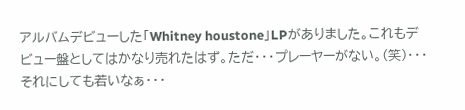アルバムデビューした「Whitney houstone」LPがありました。これもデビュー盤としてはかなり売れたはず。ただ・・・プレーヤーがない。(笑)・・・それにしても若いなぁ・・・